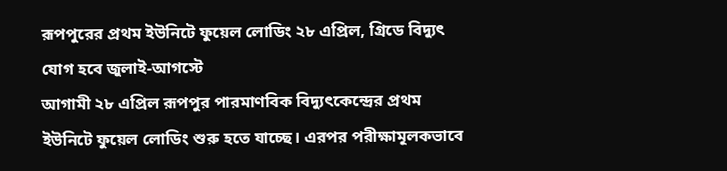রূপপুরের প্রথম ইউনিটে ফুয়েল লোডিং ২৮ এপ্রিল, গ্রিডে বিদ্যুৎ যোগ হবে জুলাই-আগস্টে
আগামী ২৮ এপ্রিল রূপপুর পারমাণবিক বিদ্যুৎকেন্দ্রের প্রথম ইউনিটে ফুয়েল লোডিং শুরু হতে যাচ্ছে। এরপর পরীক্ষামূলকভাবে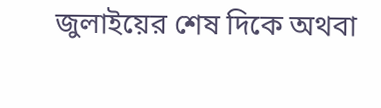জুলাইয়ের শেষ দিকে অথবা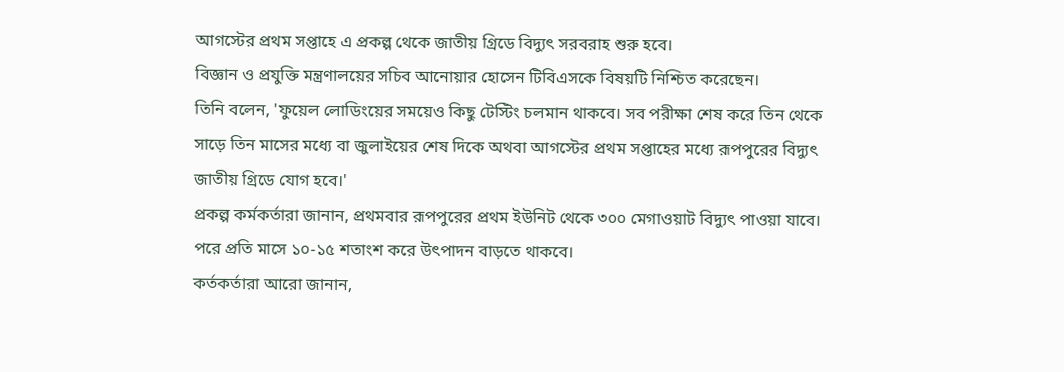আগস্টের প্রথম সপ্তাহে এ প্রকল্প থেকে জাতীয় গ্রিডে বিদ্যুৎ সরবরাহ শুরু হবে।
বিজ্ঞান ও প্রযুক্তি মন্ত্রণালয়ের সচিব আনোয়ার হোসেন টিবিএসকে বিষয়টি নিশ্চিত করেছেন।
তিনি বলেন, 'ফুয়েল লোডিংয়ের সময়েও কিছু টেস্টিং চলমান থাকবে। সব পরীক্ষা শেষ করে তিন থেকে সাড়ে তিন মাসের মধ্যে বা জুলাইয়ের শেষ দিকে অথবা আগস্টের প্রথম সপ্তাহের মধ্যে রূপপুরের বিদ্যুৎ জাতীয় গ্রিডে যোগ হবে।'
প্রকল্প কর্মকর্তারা জানান, প্রথমবার রূপপুরের প্রথম ইউনিট থেকে ৩০০ মেগাওয়াট বিদ্যুৎ পাওয়া যাবে। পরে প্রতি মাসে ১০-১৫ শতাংশ করে উৎপাদন বাড়তে থাকবে।
কর্তকর্তারা আরো জানান,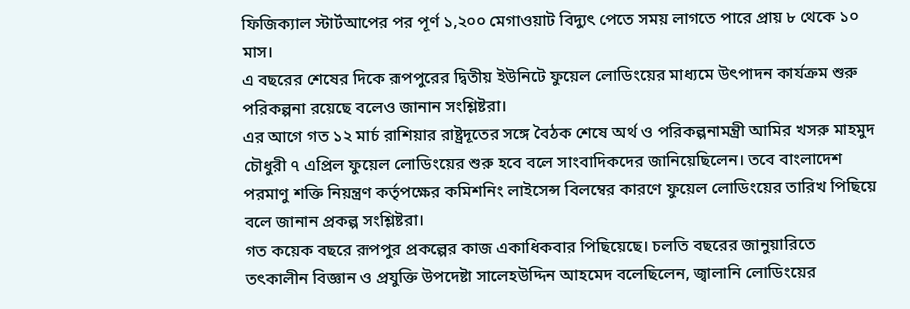ফিজিক্যাল স্টার্টআপের পর পূর্ণ ১,২০০ মেগাওয়াট বিদ্যুৎ পেতে সময় লাগতে পারে প্রায় ৮ থেকে ১০ মাস।
এ বছরের শেষের দিকে রূপপুরের দ্বিতীয় ইউনিটে ফুয়েল লোডিংয়ের মাধ্যমে উৎপাদন কার্যক্রম শুরু পরিকল্পনা রয়েছে বলেও জানান সংশ্লিষ্টরা।
এর আগে গত ১২ মার্চ রাশিয়ার রাষ্ট্রদূতের সঙ্গে বৈঠক শেষে অর্থ ও পরিকল্পনামন্ত্রী আমির খসরু মাহমুদ চৌধুরী ৭ এপ্রিল ফুয়েল লোডিংয়ের শুরু হবে বলে সাংবাদিকদের জানিয়েছিলেন। তবে বাংলাদেশ পরমাণু শক্তি নিয়ন্ত্রণ কর্তৃপক্ষের কমিশনিং লাইসেন্স বিলম্বের কারণে ফুয়েল লোডিংয়ের তারিখ পিছিয়ে বলে জানান প্রকল্প সংশ্লিষ্টরা।
গত কয়েক বছরে রূপপুর প্রকল্পের কাজ একাধিকবার পিছিয়েছে। চলতি বছরের জানুয়ারিতে তৎকালীন বিজ্ঞান ও প্রযুক্তি উপদেষ্টা সালেহউদ্দিন আহমেদ বলেছিলেন, জ্বালানি লোডিংয়ের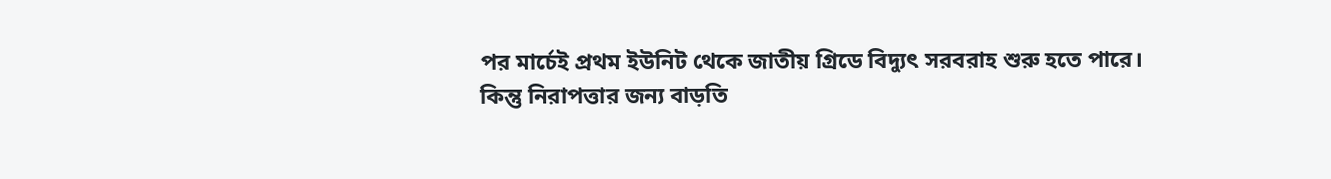পর মার্চেই প্রথম ইউনিট থেকে জাতীয় গ্রিডে বিদ্যুৎ সরবরাহ শুরু হতে পারে।
কিন্তু নিরাপত্তার জন্য বাড়তি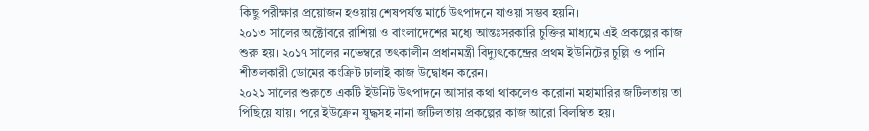কিছু পরীক্ষার প্রয়োজন হওয়ায় শেষপর্যন্ত মার্চে উৎপাদনে যাওয়া সম্ভব হয়নি।
২০১৩ সালের অক্টোবরে রাশিয়া ও বাংলাদেশের মধ্যে আন্তঃসরকারি চুক্তির মাধ্যমে এই প্রকল্পের কাজ শুরু হয়। ২০১৭ সালের নভেম্বরে তৎকালীন প্রধানমন্ত্রী বিদ্যুৎকেন্দ্রের প্রথম ইউনিটের চুল্লি ও পানি শীতলকারী ডোমের কংক্রিট ঢালাই কাজ উদ্বোধন করেন।
২০২১ সালের শুরুতে একটি ইউনিট উৎপাদনে আসার কথা থাকলেও করোনা মহামারির জটিলতায় তা পিছিয়ে যায়। পরে ইউক্রেন যুদ্ধসহ নানা জটিলতায় প্রকল্পের কাজ আরো বিলম্বিত হয়।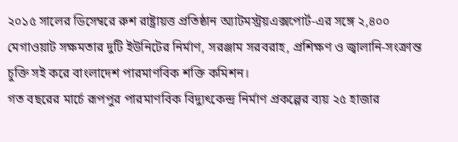২০১৫ সালের ডিসেম্বরে রুশ রাষ্ট্রায়ত্ত প্রতিষ্ঠান অ্যাটমস্ট্রয়এক্সপোর্ট-এর সঙ্গে ২,৪০০ মেগাওয়াট সক্ষমতার দুটি ইউনিটের নির্মাণ, সরঞ্জাম সরবরাহ, প্রশিক্ষণ ও জ্বালানি-সংক্রান্ত চুক্তি সই করে বাংলাদেশ পারমাণবিক শক্তি কমিশন।
গত বছরের মার্চে রূপপুর পারমাণবিক বিদ্যুৎকেন্দ্র নির্মাণ প্রকল্পের ব্যয় ২৫ হাজার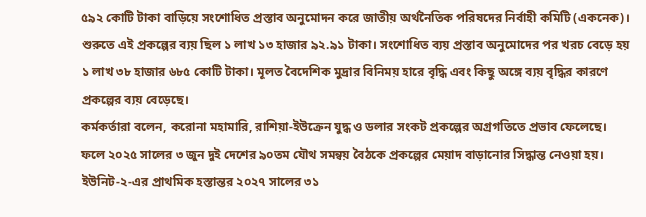৫৯২ কোটি টাকা বাড়িয়ে সংশোধিত প্রস্তাব অনুমোদন করে জাতীয় অর্থনৈতিক পরিষদের নির্বাহী কমিটি (একনেক)। শুরুতে এই প্রকল্পের ব্যয় ছিল ১ লাখ ১৩ হাজার ৯২.৯১ টাকা। সংশোধিত ব্যয় প্রস্তাব অনুমোদের পর খরচ বেড়ে হয় ১ লাখ ৩৮ হাজার ৬৮৫ কোটি টাকা। মূলত বৈদেশিক মুদ্রার বিনিময় হারে বৃদ্ধি এবং কিছু অঙ্গে ব্যয় বৃদ্ধির কারণে প্রকল্পের ব্যয় বেড়েছে।
কর্মকর্তারা বলেন, করোনা মহামারি, রাশিয়া-ইউক্রেন যুদ্ধ ও ডলার সংকট প্রকল্পের অগ্রগতিতে প্রভাব ফেলেছে। ফলে ২০২৫ সালের ৩ জুন দুই দেশের ৯০তম যৌথ সমন্বয় বৈঠকে প্রকল্পের মেয়াদ বাড়ানোর সিদ্ধান্ত নেওয়া হয়।
ইউনিট-২-এর প্রাথমিক হস্তান্তর ২০২৭ সালের ৩১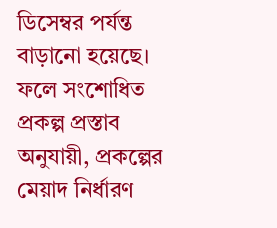ডিসেম্বর পর্যন্ত বাড়ানো হয়েছে। ফলে সংশোধিত প্রকল্প প্রস্তাব অনুযায়ী, প্রকল্পের মেয়াদ নির্ধারণ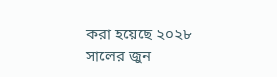করা হয়েছে ২০২৮ সালের জুন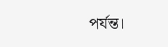পর্যন্ত।